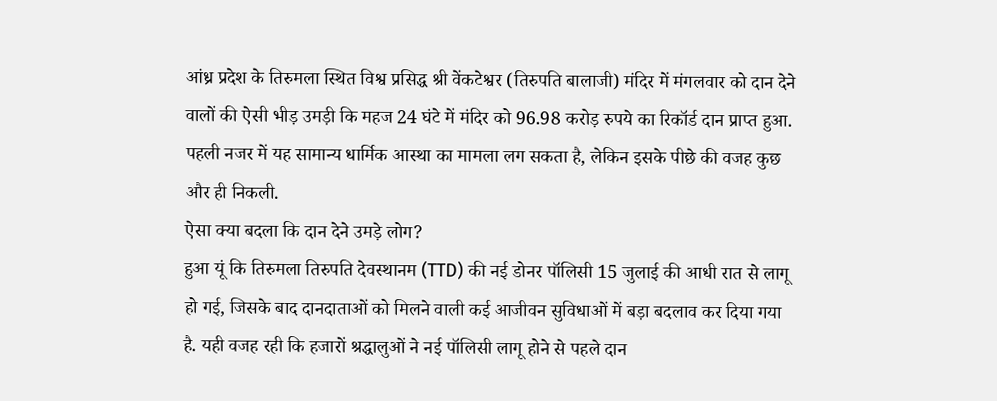आंध्र प्रदेश के तिरुमला स्थित विश्व प्रसिद्ध श्री वेंकटेश्वर (तिरुपति बालाजी) मंदिर में मंगलवार को दान देने वालों की ऐसी भीड़ उमड़ी कि महज 24 घंटे में मंदिर को 96.98 करोड़ रुपये का रिकॉर्ड दान प्राप्त हुआ. पहली नजर में यह सामान्य धार्मिक आस्था का मामला लग सकता है, लेकिन इसके पीछे की वजह कुछ और ही निकली.
ऐसा क्या बदला कि दान देने उमड़े लोग?
हुआ यूं कि तिरुमला तिरुपति देवस्थानम (TTD) की नई डोनर पॉलिसी 15 जुलाई की आधी रात से लागू हो गई, जिसके बाद दानदाताओं को मिलने वाली कई आजीवन सुविधाओं में बड़ा बदलाव कर दिया गया है. यही वजह रही कि हजारों श्रद्धालुओं ने नई पॉलिसी लागू होने से पहले दान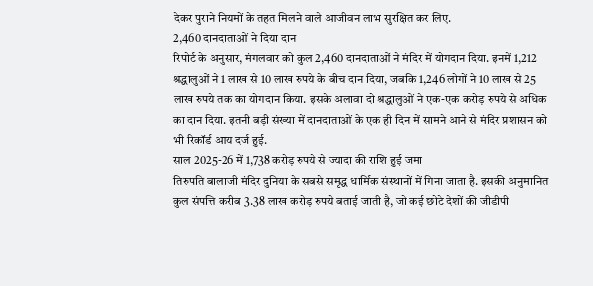देकर पुराने नियमों के तहत मिलने वाले आजीवन लाभ सुरक्षित कर लिए.
2,460 दानदाताओं ने दिया दान
रिपोर्ट के अनुसार, मंगलवार को कुल 2,460 दानदाताओं ने मंदिर में योगदान दिया. इनमें 1,212 श्रद्धालुओं ने 1 लाख से 10 लाख रुपये के बीच दान दिया, जबकि 1,246 लोगों ने 10 लाख से 25 लाख रुपये तक का योगदान किया. इसके अलावा दो श्रद्धालुओं ने एक-एक करोड़ रुपये से अधिक का दान दिया. इतनी बड़ी संख्या में दानदाताओं के एक ही दिन में सामने आने से मंदिर प्रशासन को भी रिकॉर्ड आय दर्ज हुई.
साल 2025-26 में 1,738 करोड़ रुपये से ज्यादा की राशि हुई जमा
तिरुपति बालाजी मंदिर दुनिया के सबसे समृद्ध धार्मिक संस्थानों में गिना जाता है. इसकी अनुमानित कुल संपत्ति करीब 3.38 लाख करोड़ रुपये बताई जाती है, जो कई छोटे देशों की जीडीपी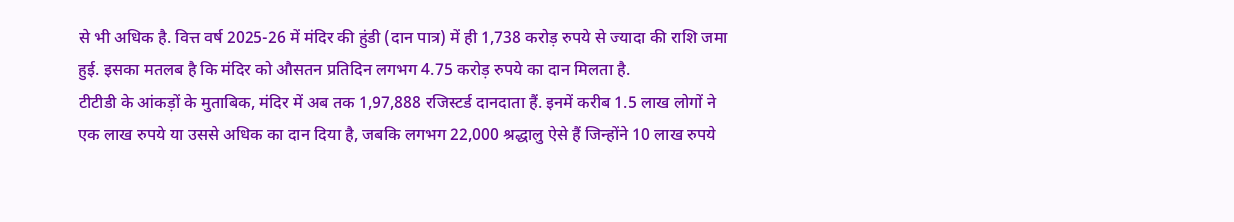से भी अधिक है. वित्त वर्ष 2025-26 में मंदिर की हुंडी (दान पात्र) में ही 1,738 करोड़ रुपये से ज्यादा की राशि जमा हुई. इसका मतलब है कि मंदिर को औसतन प्रतिदिन लगभग 4.75 करोड़ रुपये का दान मिलता है.
टीटीडी के आंकड़ों के मुताबिक, मंदिर में अब तक 1,97,888 रजिस्टर्ड दानदाता हैं. इनमें करीब 1.5 लाख लोगों ने एक लाख रुपये या उससे अधिक का दान दिया है, जबकि लगभग 22,000 श्रद्धालु ऐसे हैं जिन्होंने 10 लाख रुपये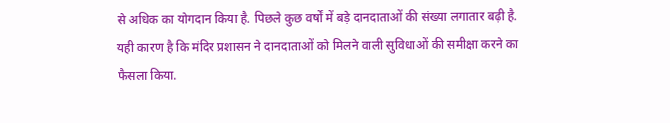से अधिक का योगदान किया है. पिछले कुछ वर्षों में बड़े दानदाताओं की संख्या लगातार बढ़ी है. यही कारण है कि मंदिर प्रशासन ने दानदाताओं को मिलने वाली सुविधाओं की समीक्षा करने का फैसला किया.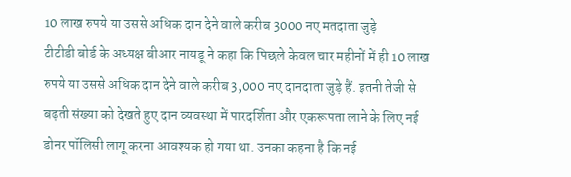10 लाख रुपये या उससे अधिक दान देने वाले करीब 3000 नए मतदाता जुड़े
टीटीडी बोर्ड के अध्यक्ष बीआर नायडू ने कहा कि पिछले केवल चार महीनों में ही 10 लाख रुपये या उससे अधिक दान देने वाले करीब 3,000 नए दानदाता जुड़े हैं. इतनी तेजी से बढ़ती संख्या को देखते हुए दान व्यवस्था में पारदर्शिता और एकरूपता लाने के लिए नई डोनर पॉलिसी लागू करना आवश्यक हो गया था. उनका कहना है कि नई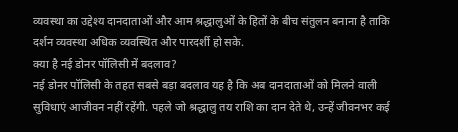व्यवस्था का उद्देश्य दानदाताओं और आम श्रद्धालुओं के हितों के बीच संतुलन बनाना है ताकि दर्शन व्यवस्था अधिक व्यवस्थित और पारदर्शी हो सके.
क्या है नई डोनर पॉलिसी में बदलाव?
नई डोनर पॉलिसी के तहत सबसे बड़ा बदलाव यह है कि अब दानदाताओं को मिलने वाली सुविधाएं आजीवन नहीं रहेंगी. पहले जो श्रद्धालु तय राशि का दान देते थे, उन्हें जीवनभर कई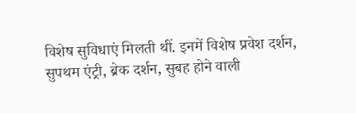विशेष सुविधाएं मिलती थीं. इनमें विशेष प्रवेश दर्शन, सुपथम एंट्री, ब्रेक दर्शन, सुबह होने वाली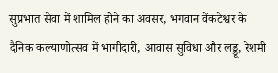सुप्रभात सेवा में शामिल होने का अवसर, भगवान वेंकटेश्वर के दैनिक कल्याणोत्सव में भागीदारी, आवास सुविधा और लड्डू, रेशमी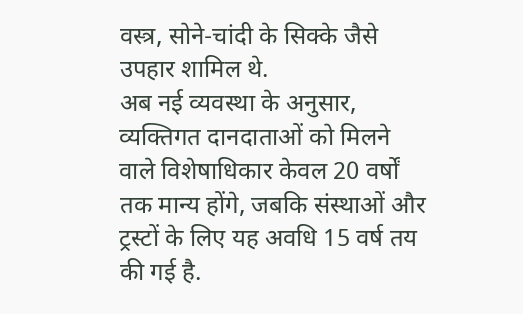वस्त्र, सोने-चांदी के सिक्के जैसे उपहार शामिल थे.
अब नई व्यवस्था के अनुसार, व्यक्तिगत दानदाताओं को मिलने वाले विशेषाधिकार केवल 20 वर्षों तक मान्य होंगे, जबकि संस्थाओं और ट्रस्टों के लिए यह अवधि 15 वर्ष तय की गई है.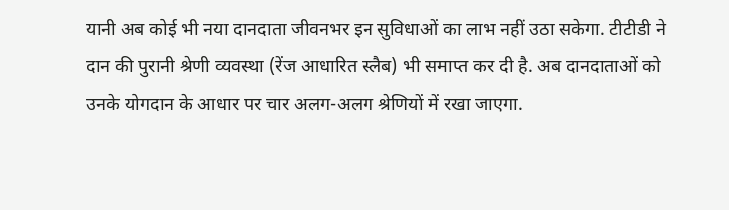यानी अब कोई भी नया दानदाता जीवनभर इन सुविधाओं का लाभ नहीं उठा सकेगा. टीटीडी ने दान की पुरानी श्रेणी व्यवस्था (रेंज आधारित स्लैब) भी समाप्त कर दी है. अब दानदाताओं को उनके योगदान के आधार पर चार अलग-अलग श्रेणियों में रखा जाएगा.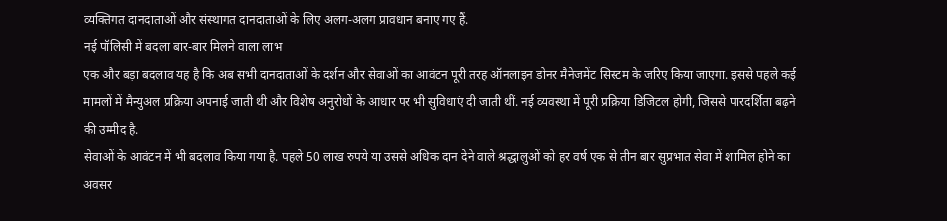व्यक्तिगत दानदाताओं और संस्थागत दानदाताओं के लिए अलग-अलग प्रावधान बनाए गए हैं.
नई पॉलिसी में बदला बार-बार मिलने वाला लाभ
एक और बड़ा बदलाव यह है कि अब सभी दानदाताओं के दर्शन और सेवाओं का आवंटन पूरी तरह ऑनलाइन डोनर मैनेजमेंट सिस्टम के जरिए किया जाएगा. इससे पहले कई मामलों में मैन्युअल प्रक्रिया अपनाई जाती थी और विशेष अनुरोधों के आधार पर भी सुविधाएं दी जाती थीं. नई व्यवस्था में पूरी प्रक्रिया डिजिटल होगी, जिससे पारदर्शिता बढ़ने की उम्मीद है.
सेवाओं के आवंटन में भी बदलाव किया गया है. पहले 50 लाख रुपये या उससे अधिक दान देने वाले श्रद्धालुओं को हर वर्ष एक से तीन बार सुप्रभात सेवा में शामिल होने का अवसर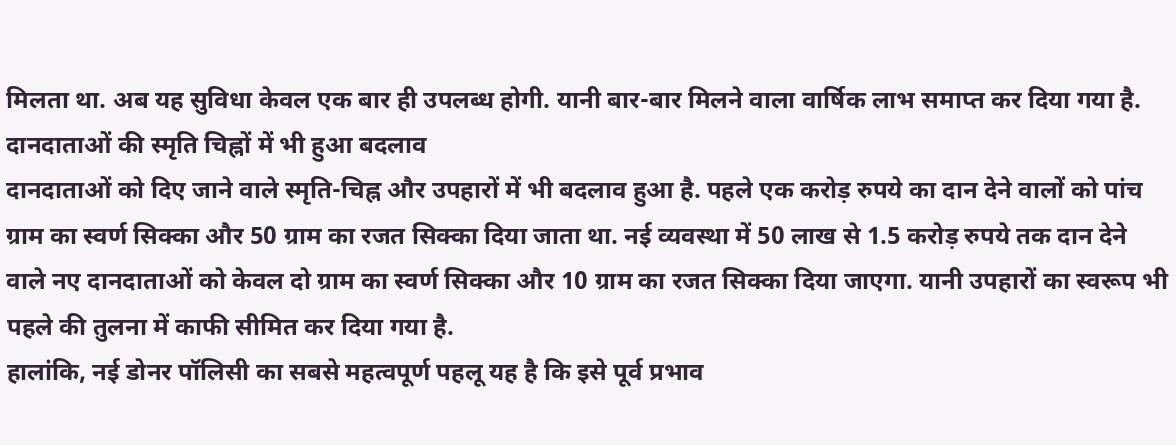मिलता था. अब यह सुविधा केवल एक बार ही उपलब्ध होगी. यानी बार-बार मिलने वाला वार्षिक लाभ समाप्त कर दिया गया है.
दानदाताओं की स्मृति चिह्नों में भी हुआ बदलाव
दानदाताओं को दिए जाने वाले स्मृति-चिह्न और उपहारों में भी बदलाव हुआ है. पहले एक करोड़ रुपये का दान देने वालों को पांच ग्राम का स्वर्ण सिक्का और 50 ग्राम का रजत सिक्का दिया जाता था. नई व्यवस्था में 50 लाख से 1.5 करोड़ रुपये तक दान देने वाले नए दानदाताओं को केवल दो ग्राम का स्वर्ण सिक्का और 10 ग्राम का रजत सिक्का दिया जाएगा. यानी उपहारों का स्वरूप भी पहले की तुलना में काफी सीमित कर दिया गया है.
हालांकि, नई डोनर पॉलिसी का सबसे महत्वपूर्ण पहलू यह है कि इसे पूर्व प्रभाव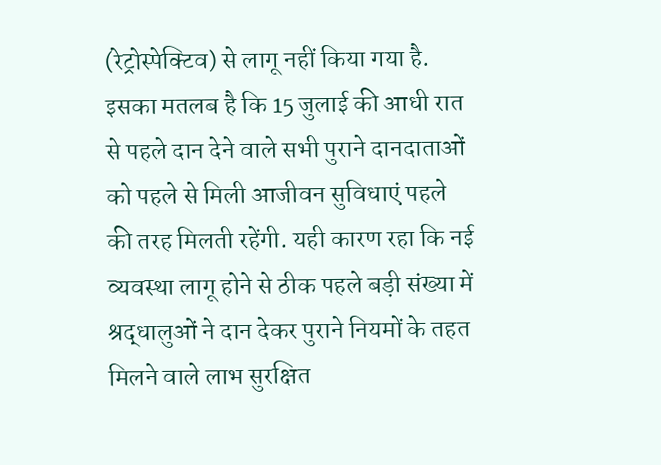(रेट्रोस्पेक्टिव) से लागू नहीं किया गया है. इसका मतलब है कि 15 जुलाई की आधी रात से पहले दान देने वाले सभी पुराने दानदाताओं को पहले से मिली आजीवन सुविधाएं पहले की तरह मिलती रहेंगी. यही कारण रहा कि नई व्यवस्था लागू होने से ठीक पहले बड़ी संख्या में श्रद्धालुओं ने दान देकर पुराने नियमों के तहत मिलने वाले लाभ सुरक्षित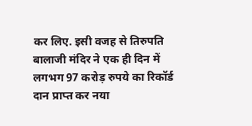कर लिए. इसी वजह से तिरुपति बालाजी मंदिर ने एक ही दिन में लगभग 97 करोड़ रुपये का रिकॉर्ड दान प्राप्त कर नया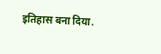इतिहास बना दिया.